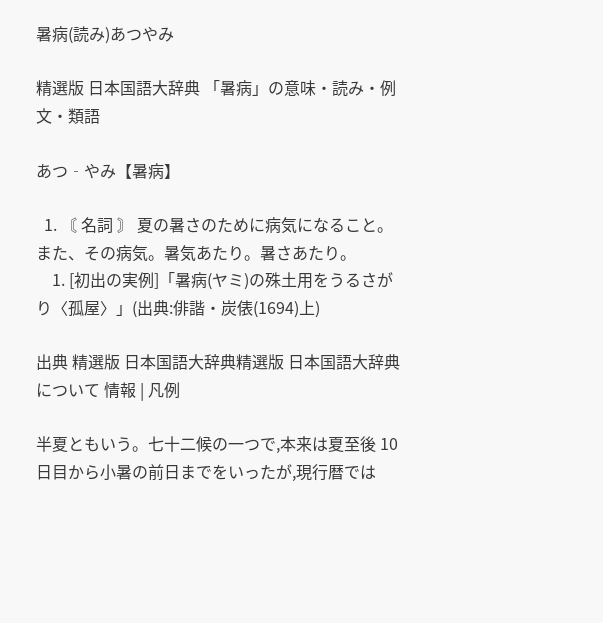暑病(読み)あつやみ

精選版 日本国語大辞典 「暑病」の意味・読み・例文・類語

あつ‐やみ【暑病】

  1. 〘 名詞 〙 夏の暑さのために病気になること。また、その病気。暑気あたり。暑さあたり。
    1. [初出の実例]「暑病(ヤミ)の殊土用をうるさがり〈孤屋〉」(出典:俳諧・炭俵(1694)上)

出典 精選版 日本国語大辞典精選版 日本国語大辞典について 情報 | 凡例

半夏ともいう。七十二候の一つで,本来は夏至後 10日目から小暑の前日までをいったが,現行暦では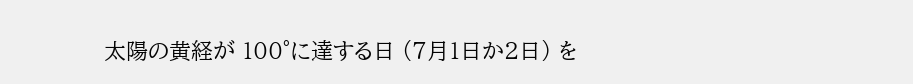太陽の黄経が 100°に達する日 (7月1日か2日) を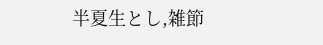半夏生とし,雑節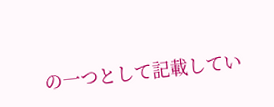の一つとして記載してい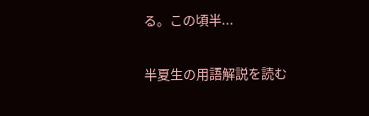る。この頃半...

半夏生の用語解説を読む